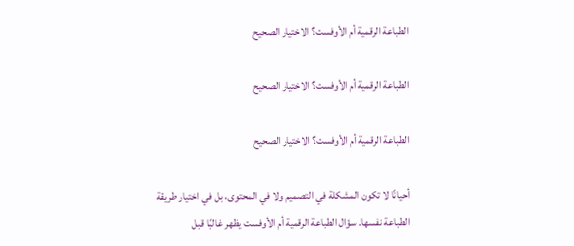الطباعة الرقمية أم الأوفست؟ الاختيار الصحيح

الطباعة الرقمية أم الأوفست؟ الاختيار الصحيح

الطباعة الرقمية أم الأوفست؟ الاختيار الصحيح

أحيانًا لا تكون المشكلة في التصميم ولا في المحتوى، بل في اختيار طريقة الطباعة نفسها. سؤال الطباعة الرقمية أم الأوفست يظهر غالبًا قبل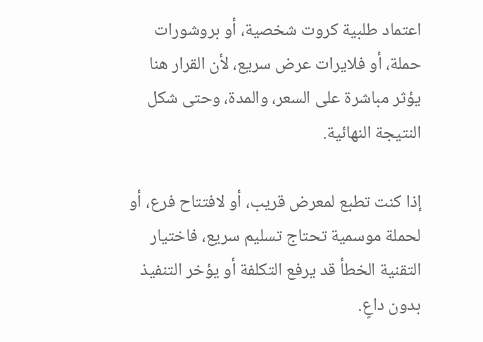اعتماد طلبية كروت شخصية، أو بروشورات حملة، أو فلايرات عرض سريع، لأن القرار هنا يؤثر مباشرة على السعر، والمدة، وحتى شكل النتيجة النهائية.

إذا كنت تطبع لمعرض قريب، أو لافتتاح فرع، أو لحملة موسمية تحتاج تسليم سريع، فاختيار التقنية الخطأ قد يرفع التكلفة أو يؤخر التنفيذ بدون داعٍ.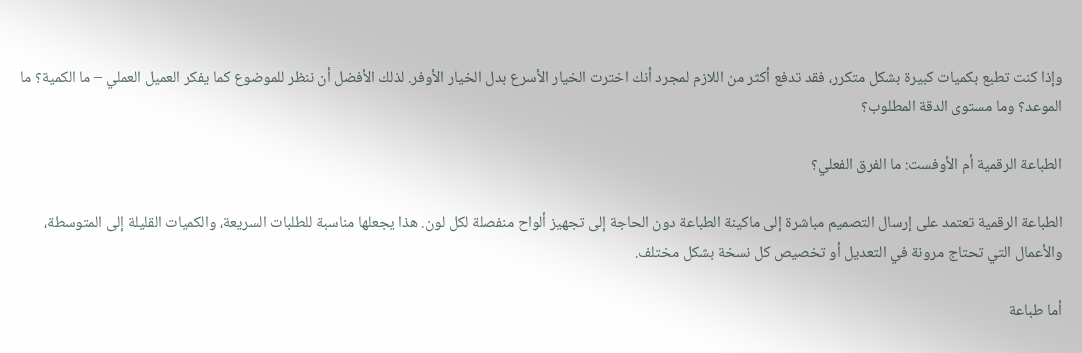وإذا كنت تطبع بكميات كبيرة بشكل متكرر، فقد تدفع أكثر من اللازم لمجرد أنك اخترت الخيار الأسرع بدل الخيار الأوفر. لذلك الأفضل أن ننظر للموضوع كما يفكر العميل العملي – ما الكمية؟ ما الموعد؟ وما مستوى الدقة المطلوب؟

الطباعة الرقمية أم الأوفست: ما الفرق الفعلي؟

الطباعة الرقمية تعتمد على إرسال التصميم مباشرة إلى ماكينة الطباعة دون الحاجة إلى تجهيز ألواح منفصلة لكل لون. هذا يجعلها مناسبة للطلبات السريعة، والكميات القليلة إلى المتوسطة، والأعمال التي تحتاج مرونة في التعديل أو تخصيص كل نسخة بشكل مختلف.

أما طباعة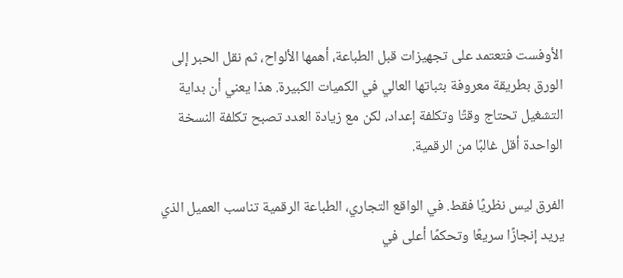الأوفست فتعتمد على تجهيزات قبل الطباعة، أهمها الألواح، ثم نقل الحبر إلى الورق بطريقة معروفة بثباتها العالي في الكميات الكبيرة. هذا يعني أن بداية التشغيل تحتاج وقتًا وتكلفة إعداد، لكن مع زيادة العدد تصبح تكلفة النسخة الواحدة أقل غالبًا من الرقمية.

الفرق ليس نظريًا فقط. في الواقع التجاري، الطباعة الرقمية تناسب العميل الذي يريد إنجازًا سريعًا وتحكمًا أعلى في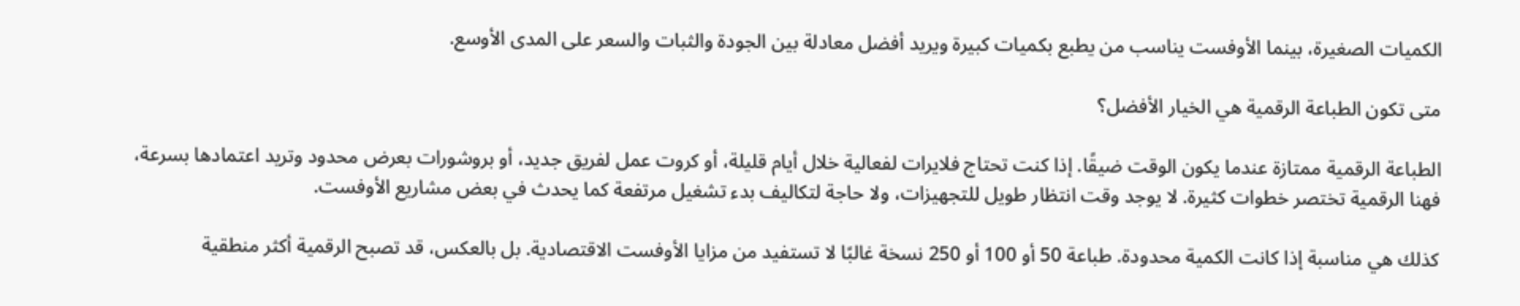الكميات الصغيرة، بينما الأوفست يناسب من يطبع بكميات كبيرة ويريد أفضل معادلة بين الجودة والثبات والسعر على المدى الأوسع.

متى تكون الطباعة الرقمية هي الخيار الأفضل؟

الطباعة الرقمية ممتازة عندما يكون الوقت ضيقًا. إذا كنت تحتاج فلايرات لفعالية خلال أيام قليلة، أو كروت عمل لفريق جديد، أو بروشورات بعرض محدود وتريد اعتمادها بسرعة، فهنا الرقمية تختصر خطوات كثيرة. لا يوجد وقت انتظار طويل للتجهيزات، ولا حاجة لتكاليف بدء تشغيل مرتفعة كما يحدث في بعض مشاريع الأوفست.

كذلك هي مناسبة إذا كانت الكمية محدودة. طباعة 50 أو 100 أو 250 نسخة غالبًا لا تستفيد من مزايا الأوفست الاقتصادية. بل بالعكس، قد تصبح الرقمية أكثر منطقية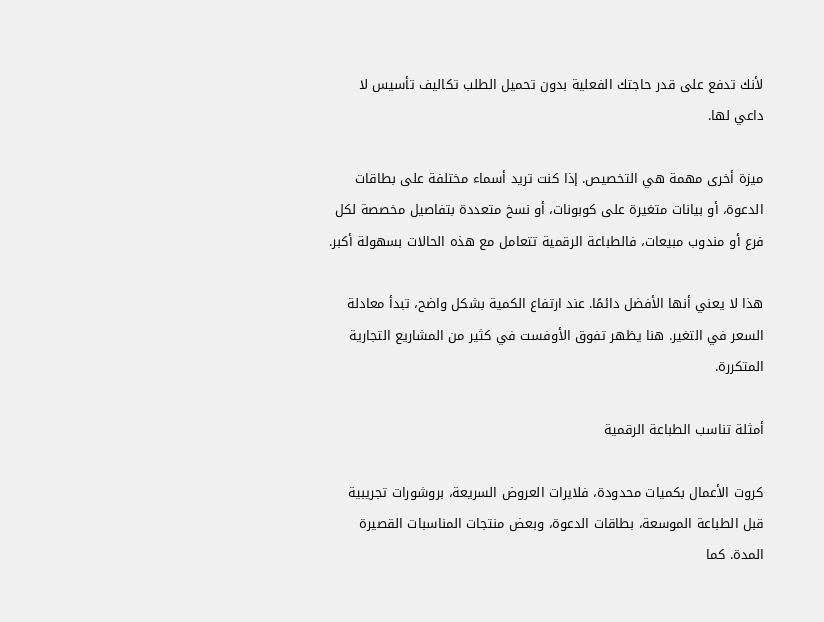لأنك تدفع على قدر حاجتك الفعلية بدون تحميل الطلب تكاليف تأسيس لا داعي لها.

ميزة أخرى مهمة هي التخصيص. إذا كنت تريد أسماء مختلفة على بطاقات الدعوة، أو بيانات متغيرة على كوبونات، أو نسخ متعددة بتفاصيل مخصصة لكل فرع أو مندوب مبيعات، فالطباعة الرقمية تتعامل مع هذه الحالات بسهولة أكبر.

هذا لا يعني أنها الأفضل دائمًا. عند ارتفاع الكمية بشكل واضح، تبدأ معادلة السعر في التغير. هنا يظهر تفوق الأوفست في كثير من المشاريع التجارية المتكررة.

أمثلة تناسب الطباعة الرقمية

كروت الأعمال بكميات محدودة، فلايرات العروض السريعة، بروشورات تجريبية قبل الطباعة الموسعة، بطاقات الدعوة، وبعض منتجات المناسبات القصيرة المدة. كما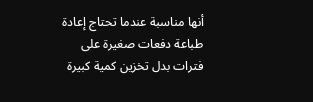أنها مناسبة عندما تحتاج إعادة طباعة دفعات صغيرة على فترات بدل تخزين كمية كبيرة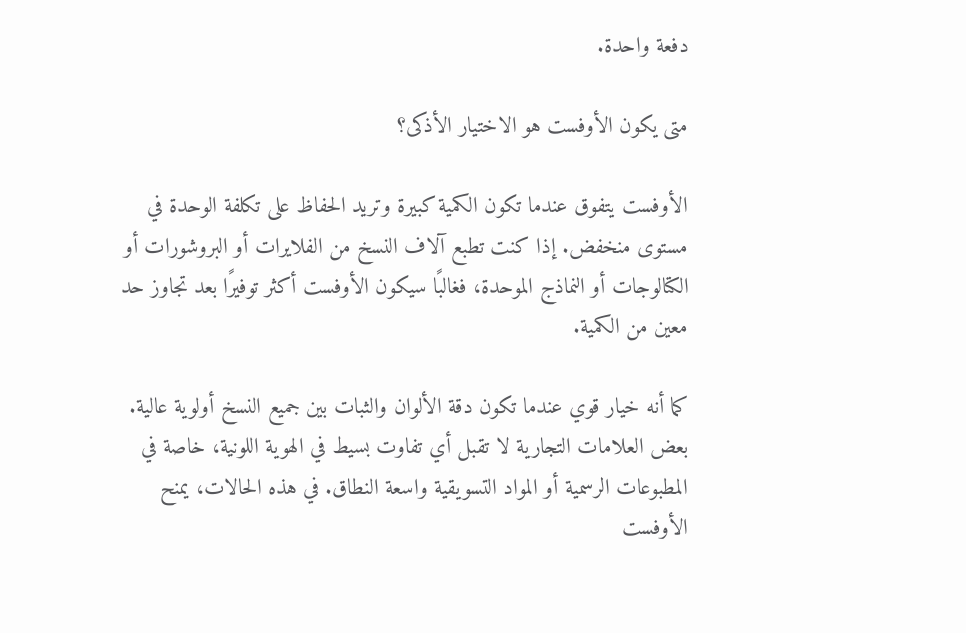دفعة واحدة.

متى يكون الأوفست هو الاختيار الأذكى؟

الأوفست يتفوق عندما تكون الكمية كبيرة وتريد الحفاظ على تكلفة الوحدة في مستوى منخفض. إذا كنت تطبع آلاف النسخ من الفلايرات أو البروشورات أو الكتالوجات أو النماذج الموحدة، فغالبًا سيكون الأوفست أكثر توفيرًا بعد تجاوز حد معين من الكمية.

كما أنه خيار قوي عندما تكون دقة الألوان والثبات بين جميع النسخ أولوية عالية. بعض العلامات التجارية لا تقبل أي تفاوت بسيط في الهوية اللونية، خاصة في المطبوعات الرسمية أو المواد التسويقية واسعة النطاق. في هذه الحالات، يمنح الأوفست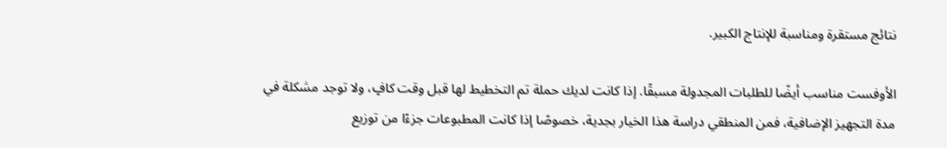نتائج مستقرة ومناسبة للإنتاج الكبير.

الأوفست مناسب أيضًا للطلبات المجدولة مسبقًا. إذا كانت لديك حملة تم التخطيط لها قبل وقت كافٍ، ولا توجد مشكلة في مدة التجهيز الإضافية، فمن المنطقي دراسة هذا الخيار بجدية، خصوصًا إذا كانت المطبوعات جزءًا من توزيع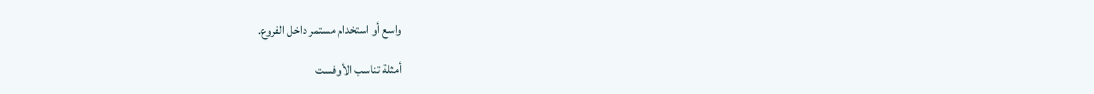واسع أو استخدام مستمر داخل الفروع.

أمثلة تناسب الأوفست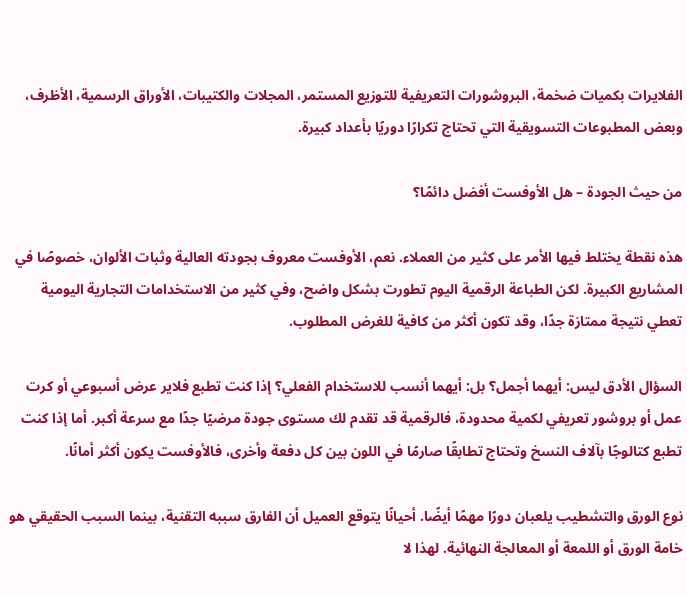الفلايرات بكميات ضخمة، البروشورات التعريفية للتوزيع المستمر، المجلات والكتيبات، الأوراق الرسمية، الأظرف، وبعض المطبوعات التسويقية التي تحتاج تكرارًا دوريًا بأعداد كبيرة.

من حيث الجودة – هل الأوفست أفضل دائمًا؟

هذه نقطة يختلط فيها الأمر على كثير من العملاء. نعم، الأوفست معروف بجودته العالية وثبات الألوان، خصوصًا في المشاريع الكبيرة. لكن الطباعة الرقمية اليوم تطورت بشكل واضح، وفي كثير من الاستخدامات التجارية اليومية تعطي نتيجة ممتازة جدًا، وقد تكون أكثر من كافية للغرض المطلوب.

السؤال الأدق ليس: أيهما أجمل؟ بل: أيهما أنسب للاستخدام الفعلي؟ إذا كنت تطبع فلاير عرض أسبوعي أو كرت عمل أو بروشور تعريفي لكمية محدودة، فالرقمية قد تقدم لك مستوى جودة مرضيًا جدًا مع سرعة أكبر. أما إذا كنت تطبع كتالوجًا بآلاف النسخ وتحتاج تطابقًا صارمًا في اللون بين كل دفعة وأخرى، فالأوفست يكون أكثر أمانًا.

نوع الورق والتشطيب يلعبان دورًا مهمًا أيضًا. أحيانًا يتوقع العميل أن الفارق سببه التقنية، بينما السبب الحقيقي هو خامة الورق أو اللمعة أو المعالجة النهائية. لهذا لا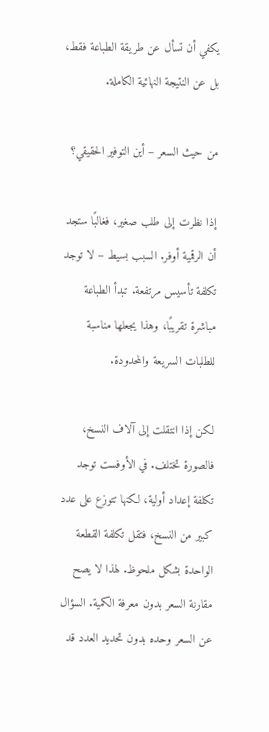يكفي أن تسأل عن طريقة الطباعة فقط، بل عن النتيجة النهائية الكاملة.

من حيث السعر – أين التوفير الحقيقي؟

إذا نظرت إلى طلب صغير، فغالبًا ستجد أن الرقمية أوفر. السبب بسيط – لا توجد تكلفة تأسيس مرتفعة. تبدأ الطباعة مباشرة تقريبًا، وهذا يجعلها مناسبة للطلبات السريعة والمحدودة.

لكن إذا انتقلت إلى آلاف النسخ، فالصورة تختلف. في الأوفست توجد تكلفة إعداد أولية، لكنها تتوزع على عدد كبير من النسخ، فتقل تكلفة القطعة الواحدة بشكل ملحوظ. لهذا لا يصح مقارنة السعر بدون معرفة الكمية. السؤال عن السعر وحده بدون تحديد العدد قد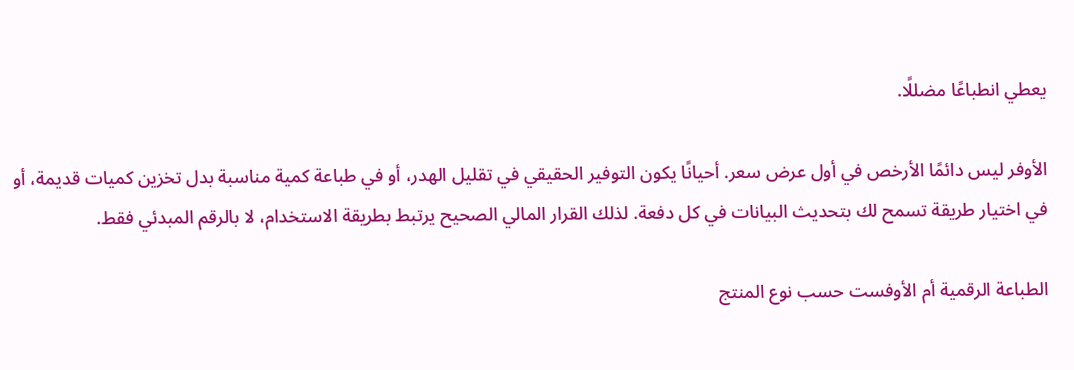يعطي انطباعًا مضللًا.

الأوفر ليس دائمًا الأرخص في أول عرض سعر. أحيانًا يكون التوفير الحقيقي في تقليل الهدر، أو في طباعة كمية مناسبة بدل تخزين كميات قديمة، أو في اختيار طريقة تسمح لك بتحديث البيانات في كل دفعة. لذلك القرار المالي الصحيح يرتبط بطريقة الاستخدام، لا بالرقم المبدئي فقط.

الطباعة الرقمية أم الأوفست حسب نوع المنتج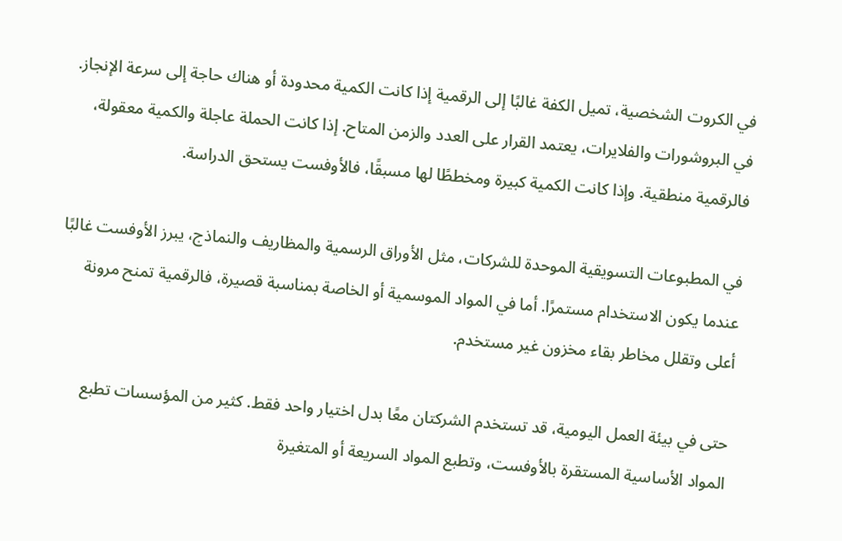في الكروت الشخصية، تميل الكفة غالبًا إلى الرقمية إذا كانت الكمية محدودة أو هناك حاجة إلى سرعة الإنجاز. في البروشورات والفلايرات، يعتمد القرار على العدد والزمن المتاح. إذا كانت الحملة عاجلة والكمية معقولة، فالرقمية منطقية. وإذا كانت الكمية كبيرة ومخططًا لها مسبقًا، فالأوفست يستحق الدراسة.

في المطبوعات التسويقية الموحدة للشركات، مثل الأوراق الرسمية والمظاريف والنماذج، يبرز الأوفست غالبًا عندما يكون الاستخدام مستمرًا. أما في المواد الموسمية أو الخاصة بمناسبة قصيرة، فالرقمية تمنح مرونة أعلى وتقلل مخاطر بقاء مخزون غير مستخدم.

حتى في بيئة العمل اليومية، قد تستخدم الشركتان معًا بدل اختيار واحد فقط. كثير من المؤسسات تطبع المواد الأساسية المستقرة بالأوفست، وتطبع المواد السريعة أو المتغيرة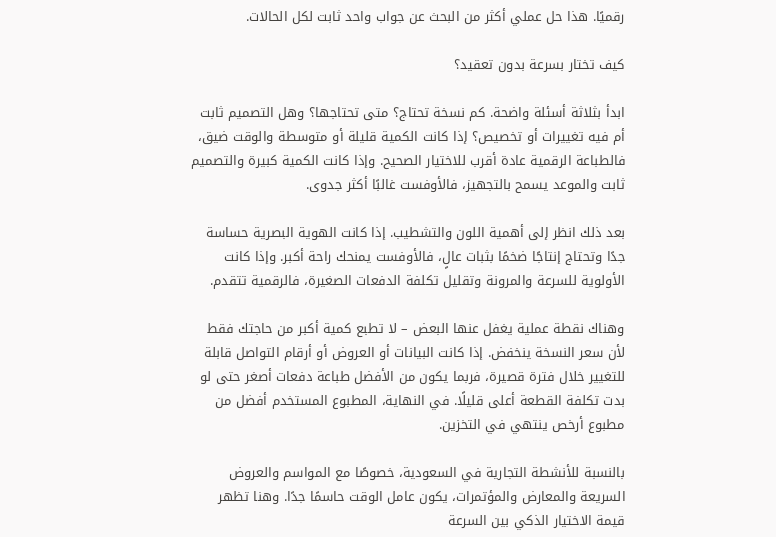رقميًا. هذا حل عملي أكثر من البحث عن جواب واحد ثابت لكل الحالات.

كيف تختار بسرعة بدون تعقيد؟

ابدأ بثلاثة أسئلة واضحة. كم نسخة تحتاج؟ متى تحتاجها؟ وهل التصميم ثابت أم فيه تغييرات أو تخصيص؟ إذا كانت الكمية قليلة أو متوسطة والوقت ضيق، فالطباعة الرقمية عادة أقرب للاختيار الصحيح. وإذا كانت الكمية كبيرة والتصميم ثابت والموعد يسمح بالتجهيز، فالأوفست غالبًا أكثر جدوى.

بعد ذلك انظر إلى أهمية اللون والتشطيب. إذا كانت الهوية البصرية حساسة جدًا وتحتاج إنتاجًا ضخمًا بثبات عالٍ، فالأوفست يمنحك راحة أكبر. وإذا كانت الأولوية للسرعة والمرونة وتقليل تكلفة الدفعات الصغيرة، فالرقمية تتقدم.

وهناك نقطة عملية يغفل عنها البعض – لا تطبع كمية أكبر من حاجتك فقط لأن سعر النسخة ينخفض. إذا كانت البيانات أو العروض أو أرقام التواصل قابلة للتغيير خلال فترة قصيرة، فربما يكون من الأفضل طباعة دفعات أصغر حتى لو بدت تكلفة القطعة أعلى قليلًا. في النهاية، المطبوع المستخدم أفضل من مطبوع أرخص ينتهي في التخزين.

بالنسبة للأنشطة التجارية في السعودية، خصوصًا مع المواسم والعروض السريعة والمعارض والمؤتمرات، يكون عامل الوقت حاسمًا جدًا. وهنا تظهر قيمة الاختيار الذكي بين السرعة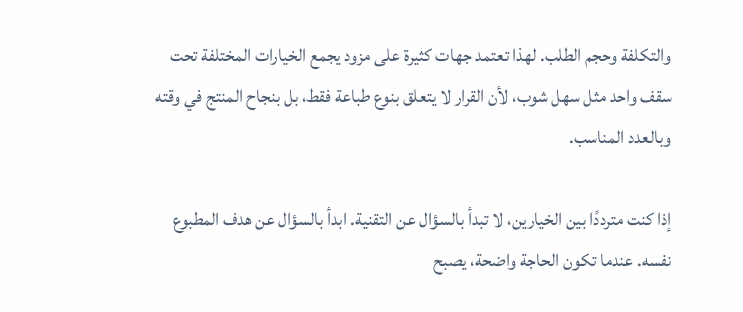والتكلفة وحجم الطلب. لهذا تعتمد جهات كثيرة على مزود يجمع الخيارات المختلفة تحت سقف واحد مثل سهل شوب، لأن القرار لا يتعلق بنوع طباعة فقط، بل بنجاح المنتج في وقته وبالعدد المناسب.

إذا كنت مترددًا بين الخيارين، لا تبدأ بالسؤال عن التقنية. ابدأ بالسؤال عن هدف المطبوع نفسه. عندما تكون الحاجة واضحة، يصبح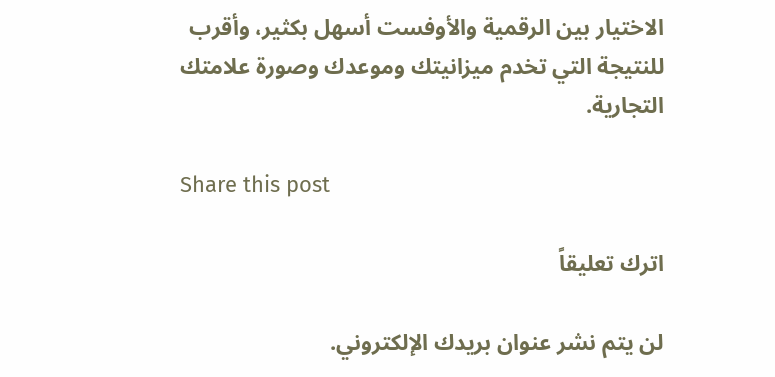الاختيار بين الرقمية والأوفست أسهل بكثير، وأقرب للنتيجة التي تخدم ميزانيتك وموعدك وصورة علامتك التجارية.

Share this post

اترك تعليقاً

لن يتم نشر عنوان بريدك الإلكتروني.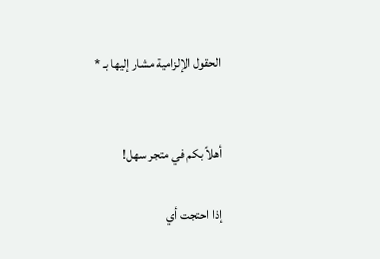الحقول الإلزامية مشار إليها بـ *


أهلاً بكم في متجر سهل!

إذا احتجت أي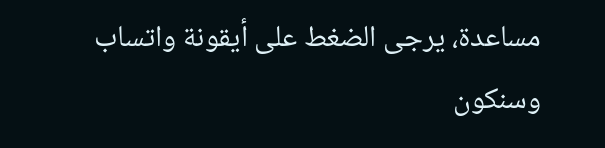مساعدة، يرجى الضغط على أيقونة واتساب وسنكون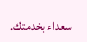سعداء بخدمتك.